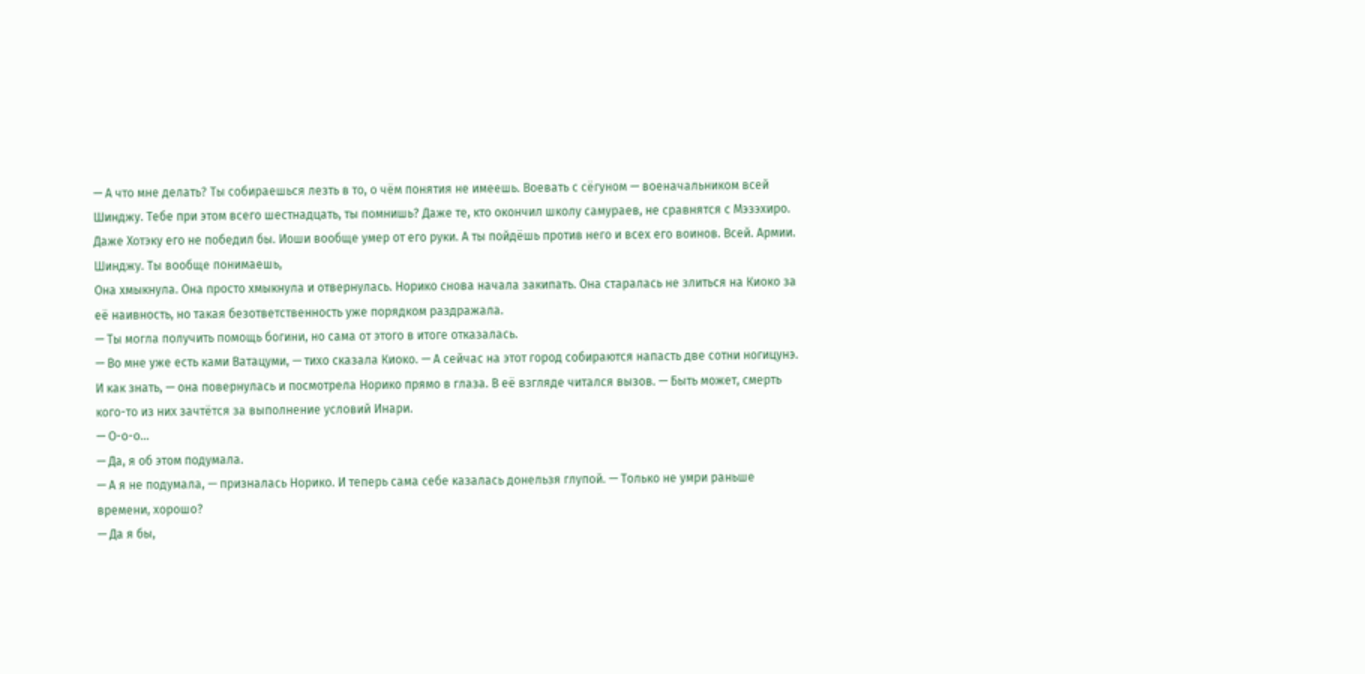— А что мне делать? Ты собираешься лезть в то, о чём понятия не имеешь. Воевать с сёгуном — военачальником всей Шинджу. Тебе при этом всего шестнадцать, ты помнишь? Даже те, кто окончил школу самураев, не сравнятся с Мэзэхиро. Даже Хотэку его не победил бы. Иоши вообще умер от его руки. А ты пойдёшь против него и всех его воинов. Всей. Армии. Шинджу. Ты вообще понимаешь,
Она хмыкнула. Она просто хмыкнула и отвернулась. Норико снова начала закипать. Она старалась не злиться на Киоко за её наивность, но такая безответственность уже порядком раздражала.
— Ты могла получить помощь богини, но сама от этого в итоге отказалась.
— Во мне уже есть ками Ватацуми, — тихо сказала Киоко. — А сейчас на этот город собираются напасть две сотни ногицунэ. И как знать, — она повернулась и посмотрела Норико прямо в глаза. В её взгляде читался вызов. — Быть может, смерть кого-то из них зачтётся за выполнение условий Инари.
— О-о-о…
— Да, я об этом подумала.
— А я не подумала, — призналась Норико. И теперь сама себе казалась донельзя глупой. — Только не умри раньше времени, хорошо?
— Да я бы,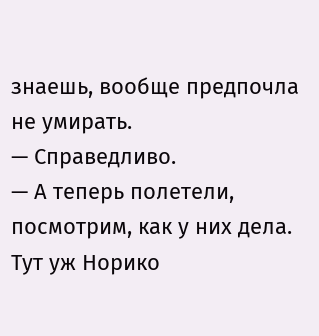знаешь, вообще предпочла не умирать.
— Справедливо.
— А теперь полетели, посмотрим, как у них дела.
Тут уж Норико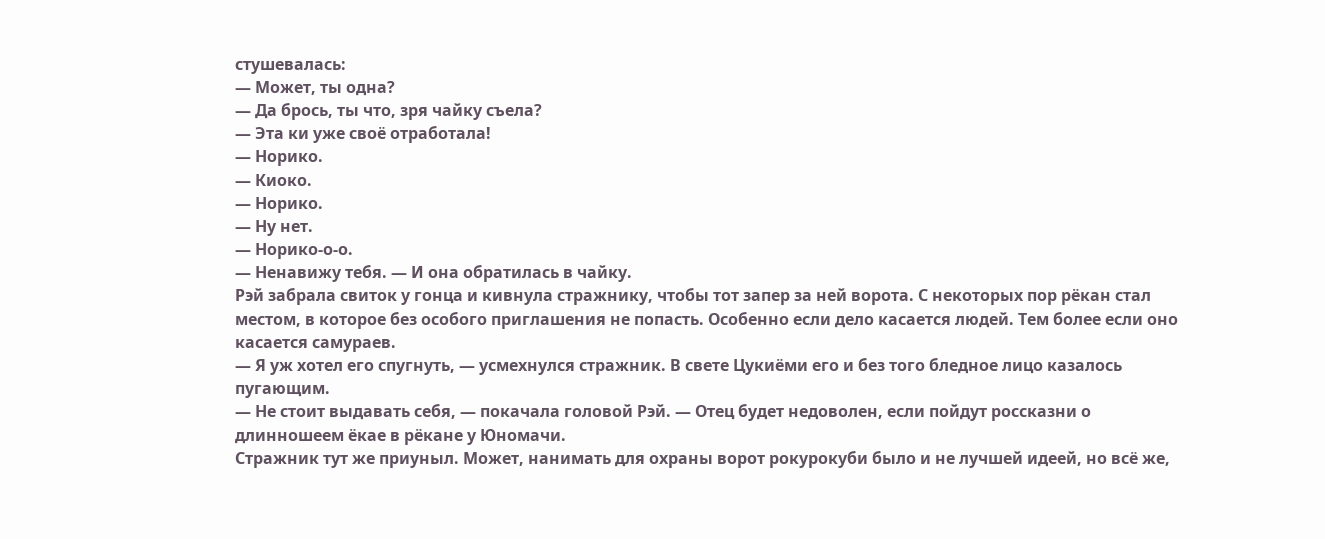стушевалась:
— Может, ты одна?
— Да брось, ты что, зря чайку съела?
— Эта ки уже своё отработала!
— Норико.
— Киоко.
— Норико.
— Ну нет.
— Норико-о-о.
— Ненавижу тебя. — И она обратилась в чайку.
Рэй забрала свиток у гонца и кивнула стражнику, чтобы тот запер за ней ворота. С некоторых пор рёкан стал местом, в которое без особого приглашения не попасть. Особенно если дело касается людей. Тем более если оно касается самураев.
— Я уж хотел его спугнуть, — усмехнулся стражник. В свете Цукиёми его и без того бледное лицо казалось пугающим.
— Не стоит выдавать себя, — покачала головой Рэй. — Отец будет недоволен, если пойдут россказни о длинношеем ёкае в рёкане у Юномачи.
Стражник тут же приуныл. Может, нанимать для охраны ворот рокурокуби было и не лучшей идеей, но всё же,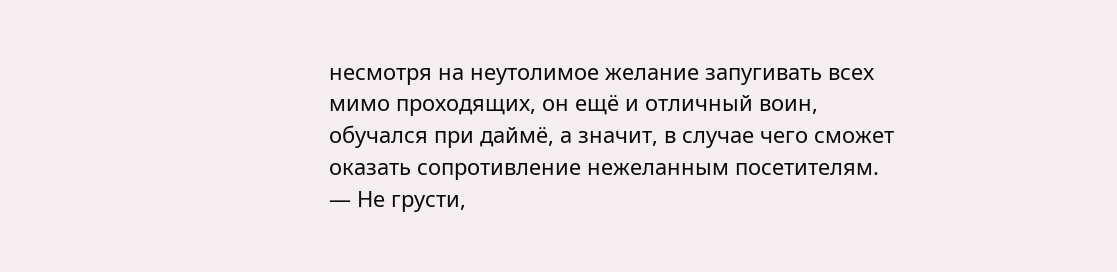несмотря на неутолимое желание запугивать всех мимо проходящих, он ещё и отличный воин, обучался при даймё, а значит, в случае чего сможет оказать сопротивление нежеланным посетителям.
— Не грусти,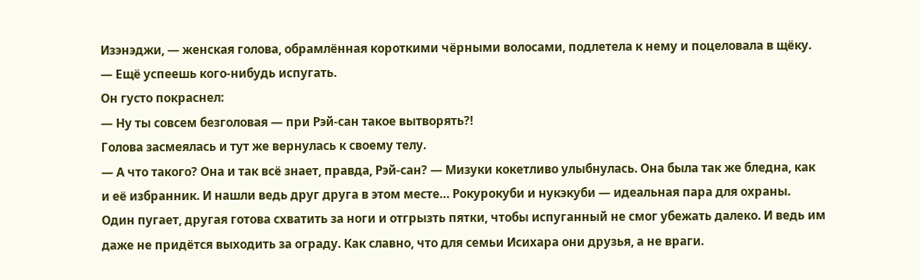Изэнэджи, — женская голова, обрамлённая короткими чёрными волосами, подлетела к нему и поцеловала в щёку. — Ещё успеешь кого-нибудь испугать.
Он густо покраснел:
— Ну ты совсем безголовая — при Рэй-сан такое вытворять?!
Голова засмеялась и тут же вернулась к своему телу.
— А что такого? Она и так всё знает, правда, Рэй-сан? — Мизуки кокетливо улыбнулась. Она была так же бледна, как и её избранник. И нашли ведь друг друга в этом месте… Рокурокуби и нукэкуби — идеальная пара для охраны. Один пугает, другая готова схватить за ноги и отгрызть пятки, чтобы испуганный не смог убежать далеко. И ведь им даже не придётся выходить за ограду. Как славно, что для семьи Исихара они друзья, а не враги.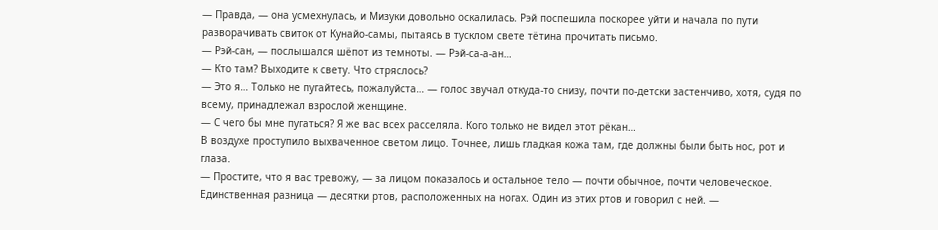— Правда, — она усмехнулась, и Мизуки довольно оскалилась. Рэй поспешила поскорее уйти и начала по пути разворачивать свиток от Кунайо-самы, пытаясь в тусклом свете тётина прочитать письмо.
— Рэй-сан, — послышался шёпот из темноты. — Рэй-са-а-ан…
— Кто там? Выходите к свету. Что стряслось?
— Это я… Только не пугайтесь, пожалуйста… — голос звучал откуда-то снизу, почти по-детски застенчиво, хотя, судя по всему, принадлежал взрослой женщине.
— С чего бы мне пугаться? Я же вас всех расселяла. Кого только не видел этот рёкан…
В воздухе проступило выхваченное светом лицо. Точнее, лишь гладкая кожа там, где должны были быть нос, рот и глаза.
— Простите, что я вас тревожу, — за лицом показалось и остальное тело — почти обычное, почти человеческое. Единственная разница — десятки ртов, расположенных на ногах. Один из этих ртов и говорил с ней. —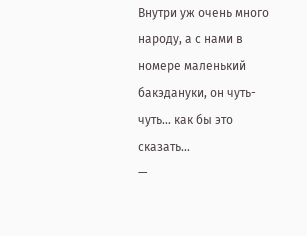Внутри уж очень много народу, а с нами в номере маленький бакэдануки, он чуть-чуть… как бы это сказать…
—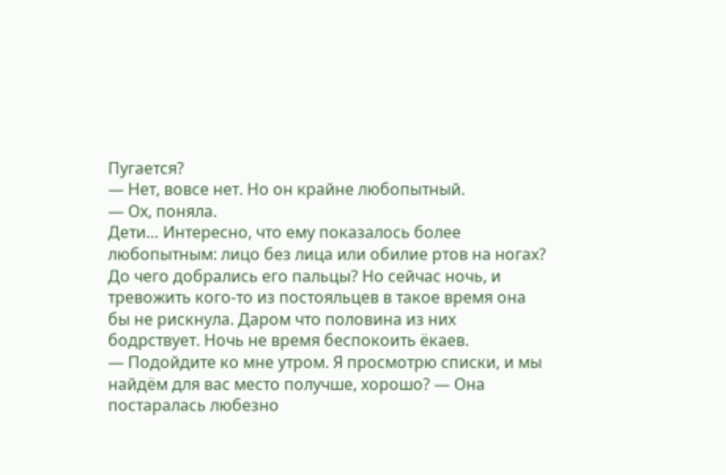Пугается?
— Нет, вовсе нет. Но он крайне любопытный.
— Ох, поняла.
Дети… Интересно, что ему показалось более любопытным: лицо без лица или обилие ртов на ногах? До чего добрались его пальцы? Но сейчас ночь, и тревожить кого-то из постояльцев в такое время она бы не рискнула. Даром что половина из них бодрствует. Ночь не время беспокоить ёкаев.
— Подойдите ко мне утром. Я просмотрю списки, и мы найдём для вас место получше, хорошо? — Она постаралась любезно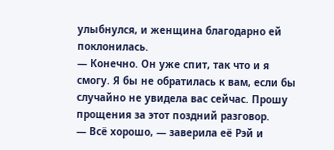улыбнулся, и женщина благодарно ей поклонилась.
— Конечно. Он уже спит, так что и я смогу. Я бы не обратилась к вам, если бы случайно не увидела вас сейчас. Прошу прощения за этот поздний разговор.
— Всё хорошо, — заверила её Рэй и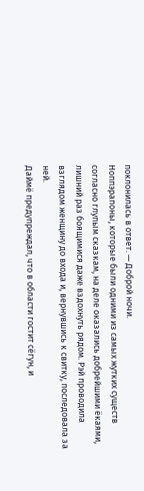поклонилась в ответ. — Доброй ночи.
Ноппэрапоны, которые были одними из самых жутких существ согласно глупым сказкам, на деле оказались добрейшими ёкаями, лишний раз боящимися даже вздохнуть рядом. Рэй проводила взглядом женщину до входа и, вернувшись к свитку, последовала за ней.
Даймё предупреждал, что в области гостит сёгун, и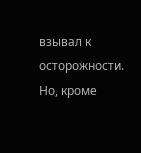взывал к осторожности. Но, кроме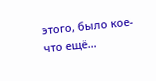этого, было кое-что ещё…